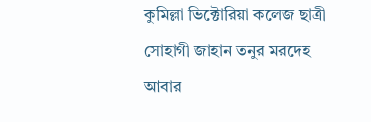কুমিল্লা ভিক্টোরিয়া কলেজ ছাত্রী সোহাগী জাহান তনুর মরদেহ আবার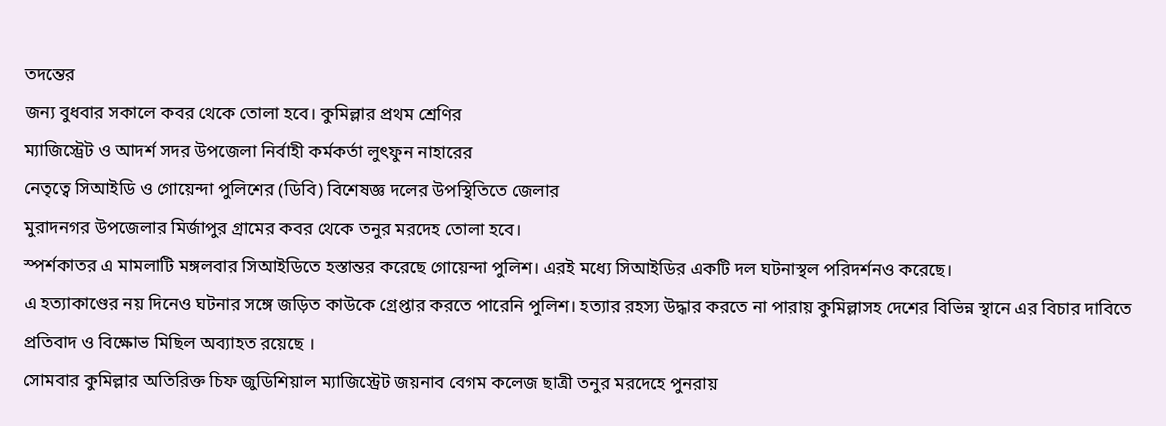তদন্তের
জন্য বুধবার সকালে কবর থেকে তোলা হবে। কুমিল্লার প্রথম শ্রেণির
ম্যাজিস্ট্রেট ও আদর্শ সদর উপজেলা নির্বাহী কর্মকর্তা লুৎফুন নাহারের
নেতৃত্বে সিআইডি ও গোয়েন্দা পুলিশের (ডিবি) বিশেষজ্ঞ দলের উপস্থিতিতে জেলার
মুরাদনগর উপজেলার মির্জাপুর গ্রামের কবর থেকে তনুর মরদেহ তোলা হবে।
স্পর্শকাতর এ মামলাটি মঙ্গলবার সিআইডিতে হস্তান্তর করেছে গোয়েন্দা পুলিশ। এরই মধ্যে সিআইডির একটি দল ঘটনাস্থল পরিদর্শনও করেছে।
এ হত্যাকাণ্ডের নয় দিনেও ঘটনার সঙ্গে জড়িত কাউকে গ্রেপ্তার করতে পারেনি পুলিশ। হত্যার রহস্য উদ্ধার করতে না পারায় কুমিল্লাসহ দেশের বিভিন্ন স্থানে এর বিচার দাবিতে প্রতিবাদ ও বিক্ষোভ মিছিল অব্যাহত রয়েছে ।
সোমবার কুমিল্লার অতিরিক্ত চিফ জুডিশিয়াল ম্যাজিস্ট্রেট জয়নাব বেগম কলেজ ছাত্রী তনুর মরদেহে পুনরায়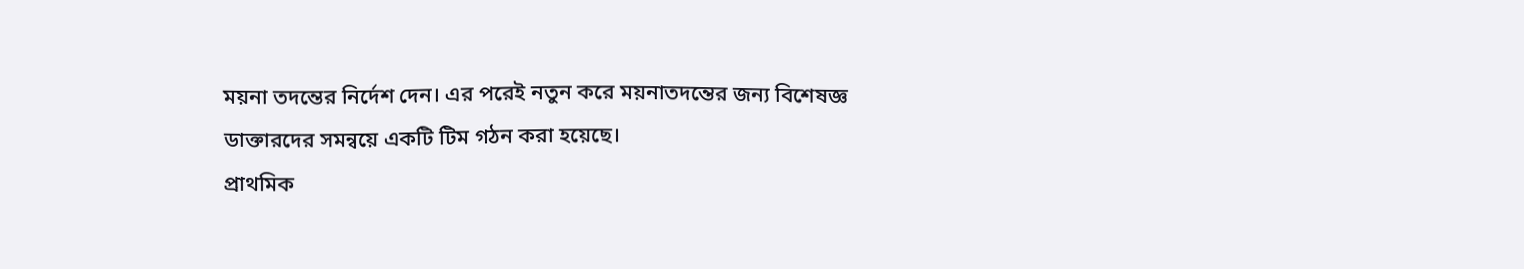ময়না তদন্তের নির্দেশ দেন। এর পরেই নতুন করে ময়নাতদন্তের জন্য বিশেষজ্ঞ ডাক্তারদের সমন্বয়ে একটি টিম গঠন করা হয়েছে।
প্রাথমিক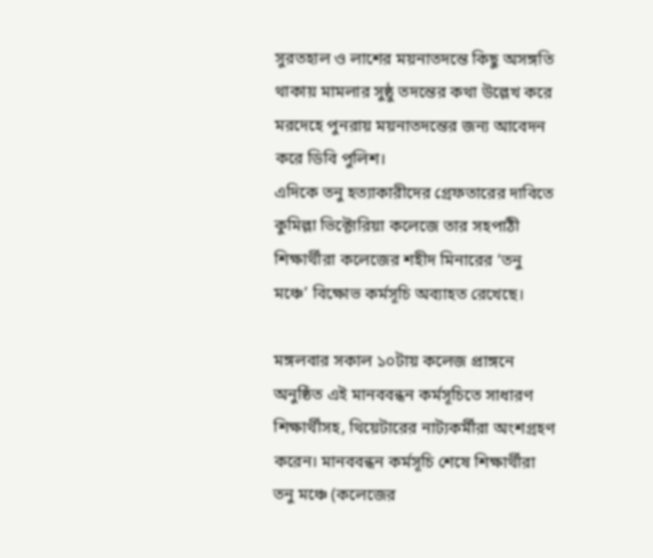সুরতহাল ও লাশের ময়নাতদন্তে কিছু অসঙ্গতি থাকায় মামলার সুষ্ঠু তদন্তের কথা উল্লেখ করে মরদেহে পুনরায় ময়নাতদন্তের জন্য আবেদন করে ডিবি পুলিশ।
এদিকে তনু হত্যাকারীদের গ্রেফতারের দাবিতে কুমিল্লা ভিক্টোরিয়া কলেজে তার সহপাঠী শিক্ষার্থীরা কলেজের শহীদ মিনারের ‘তনু মঞ্চে’ বিক্ষোভ কর্মসূচি অব্যাহত রেখেছে।

মঙ্গলবার সকাল ১০টায় কলেজ প্রাঙ্গনে অনুষ্ঠিত এই মানববন্ধন কর্মসূচিতে সাধারণ শিক্ষার্থীসহ, থিয়েটারের নাট্যকর্মীরা অংশগ্রহণ করেন। মানববন্ধন কর্মসূচি শেষে শিক্ষার্থীরা তনু মঞ্চে (কলেজের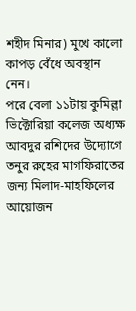শহীদ মিনার) মুখে কালো কাপড় বেঁধে অবস্থান নেন।
পরে বেলা ১১টায় কুমিল্লা ভিক্টোরিয়া কলেজ অধ্যক্ষ আবদুর রশিদের উদ্যোগে তনুর রুহের মাগফিরাতের জন্য মিলাদ-মাহফিলের আয়োজন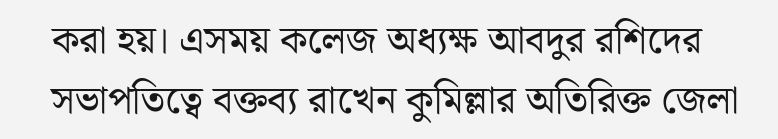করা হয়। এসময় কলেজ অধ্যক্ষ আবদুর রশিদের সভাপতিত্বে বক্তব্য রাখেন কুমিল্লার অতিরিক্ত জেলা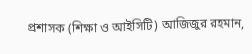প্রশাসক (শিক্ষা ও আইসিটি) আজিজুর রহমান,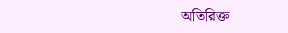অতিরিক্ত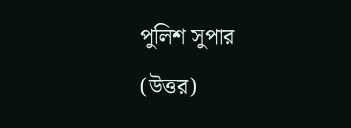পুলিশ সুপার (উত্তর)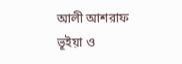আলী আশরাফ ভূইয়া ও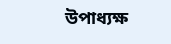উপাধ্যক্ষ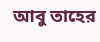আবু তাহের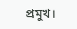প্রমুখ।